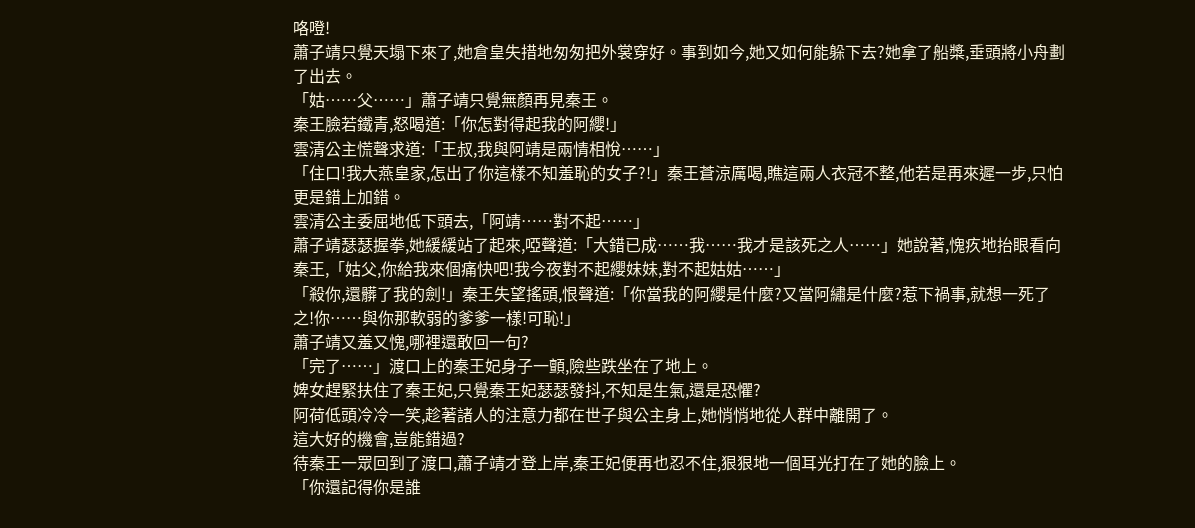咯噔!
蕭子靖只覺天塌下來了,她倉皇失措地匆匆把外裳穿好。事到如今,她又如何能躲下去?她拿了船槳,垂頭將小舟劃了出去。
「姑……父……」蕭子靖只覺無顏再見秦王。
秦王臉若鐵青,怒喝道:「你怎對得起我的阿纓!」
雲清公主慌聲求道:「王叔,我與阿靖是兩情相悅……」
「住口!我大燕皇家,怎出了你這樣不知羞恥的女子?!」秦王蒼涼厲喝,瞧這兩人衣冠不整,他若是再來遲一步,只怕更是錯上加錯。
雲清公主委屈地低下頭去,「阿靖……對不起……」
蕭子靖瑟瑟握拳,她緩緩站了起來,啞聲道:「大錯已成……我……我才是該死之人……」她說著,愧疚地抬眼看向秦王,「姑父,你給我來個痛快吧!我今夜對不起纓妹妹,對不起姑姑……」
「殺你,還髒了我的劍!」秦王失望搖頭,恨聲道:「你當我的阿纓是什麼?又當阿繡是什麼?惹下禍事,就想一死了之!你……與你那軟弱的爹爹一樣!可恥!」
蕭子靖又羞又愧,哪裡還敢回一句?
「完了……」渡口上的秦王妃身子一顫,險些跌坐在了地上。
婢女趕緊扶住了秦王妃,只覺秦王妃瑟瑟發抖,不知是生氣,還是恐懼?
阿荷低頭冷冷一笑,趁著諸人的注意力都在世子與公主身上,她悄悄地從人群中離開了。
這大好的機會,豈能錯過?
待秦王一眾回到了渡口,蕭子靖才登上岸,秦王妃便再也忍不住,狠狠地一個耳光打在了她的臉上。
「你還記得你是誰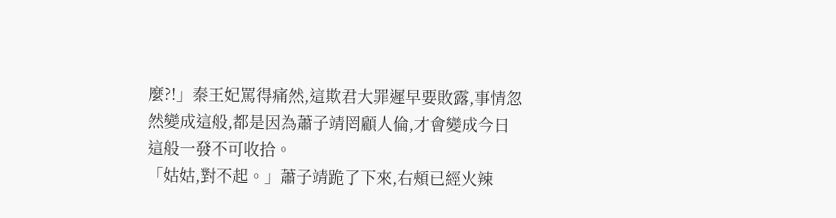麼?!」秦王妃罵得痛然,這欺君大罪遲早要敗露,事情忽然變成這般,都是因為蕭子靖罔顧人倫,才會變成今日這般一發不可收拾。
「姑姑,對不起。」蕭子靖跪了下來,右頰已經火辣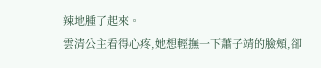辣地腫了起來。
雲清公主看得心疼,她想輕撫一下蕭子靖的臉頰,卻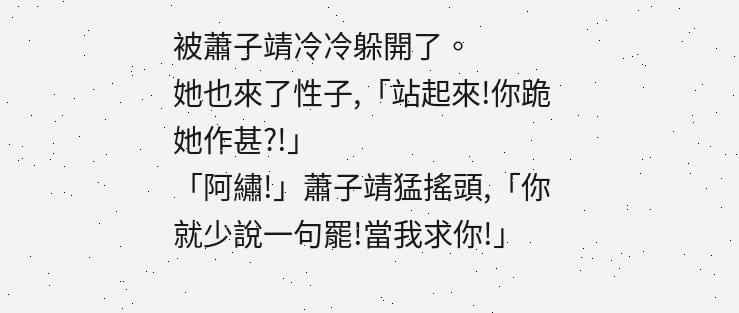被蕭子靖冷冷躲開了。
她也來了性子,「站起來!你跪她作甚?!」
「阿繡!」蕭子靖猛搖頭,「你就少說一句罷!當我求你!」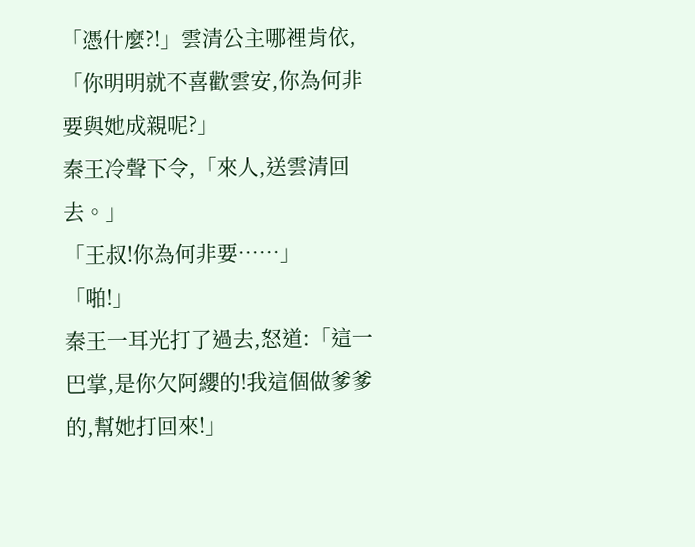「憑什麼?!」雲清公主哪裡肯依,「你明明就不喜歡雲安,你為何非要與她成親呢?」
秦王冷聲下令,「來人,送雲清回去。」
「王叔!你為何非要……」
「啪!」
秦王一耳光打了過去,怒道:「這一巴掌,是你欠阿纓的!我這個做爹爹的,幫她打回來!」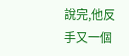說完,他反手又一個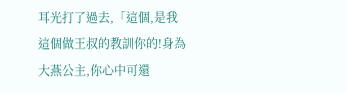耳光打了過去,「這個,是我這個做王叔的教訓你的!身為大燕公主,你心中可還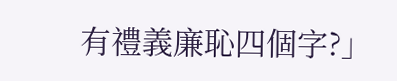有禮義廉恥四個字?」